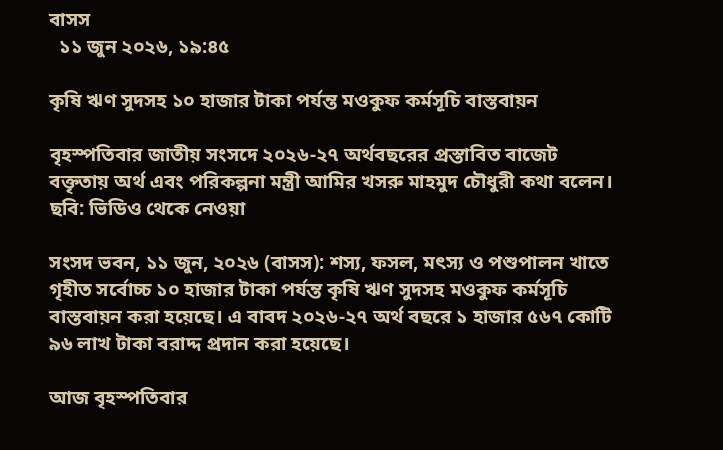বাসস
  ১১ জুন ২০২৬, ১৯:৪৫

কৃষি ঋণ সুদসহ ১০ হাজার টাকা পর্যন্ত মওকুফ কর্মসূচি বাস্তবায়ন

বৃহস্পতিবার জাতীয় সংসদে ২০২৬-২৭ অর্থবছরের প্রস্তাবিত বাজেট বক্তৃতায় অর্থ এবং পরিকল্পনা মন্ত্রী আমির খসরু মাহমুদ চৌধুরী কথা বলেন। ছবি: ভিডিও থেকে নেওয়া

সংসদ ভবন, ১১ জুন, ২০২৬ (বাসস): শস্য, ফসল, মৎস্য ও পশুপালন খাতে গৃহীত সর্বোচ্চ ১০ হাজার টাকা পর্যন্ত কৃষি ঋণ সুদসহ মওকুফ কর্মসূচি বাস্তবায়ন করা হয়েছে। এ বাবদ ২০২৬-২৭ অর্থ বছরে ১ হাজার ৫৬৭ কোটি ৯৬ লাখ টাকা বরাদ্দ প্রদান করা হয়েছে।

আজ বৃহস্পতিবার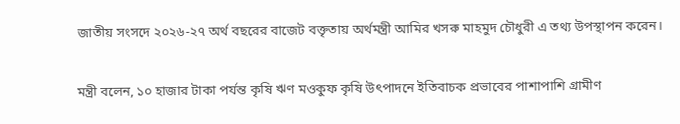জাতীয় সংসদে ২০২৬-২৭ অর্থ বছরের বাজেট বক্তৃতায় অর্থমন্ত্রী আমির খসরু মাহমুদ চৌধুরী এ তথ্য উপস্থাপন করেন।

মন্ত্রী বলেন, ১০ হাজার টাকা পর্যন্ত কৃষি ঋণ মওকুফ কৃষি উৎপাদনে ইতিবাচক প্রভাবের পাশাপাশি গ্রামীণ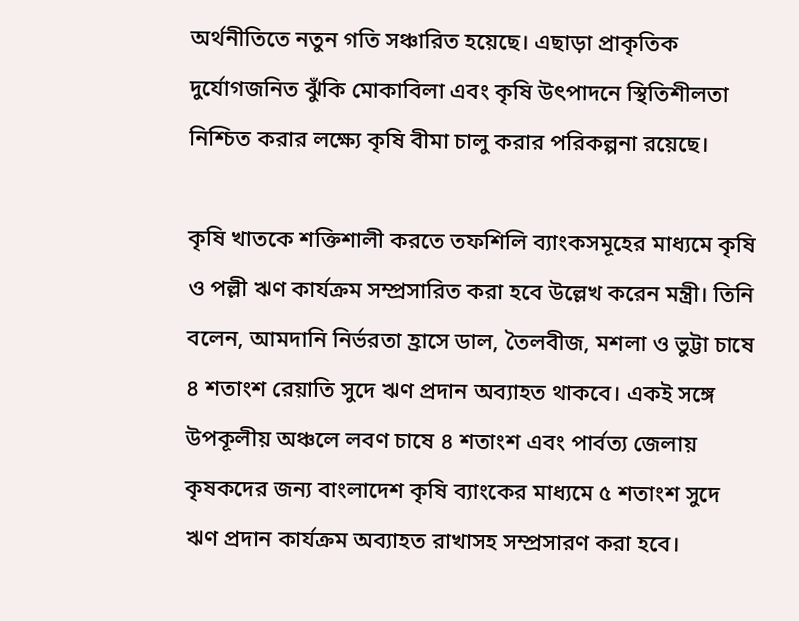অর্থনীতিতে নতুন গতি সঞ্চারিত হয়েছে। এছাড়া প্রাকৃতিক দুর্যোগজনিত ঝুঁকি মোকাবিলা এবং কৃষি উৎপাদনে স্থিতিশীলতা নিশ্চিত করার লক্ষ্যে কৃষি বীমা চালু করার পরিকল্পনা রয়েছে।

কৃষি খাতকে শক্তিশালী করতে তফশিলি ব্যাংকসমূহের মাধ্যমে কৃষি ও পল্লী ঋণ কার্যক্রম সম্প্রসারিত করা হবে উল্লেখ করেন মন্ত্রী। তিনি বলেন, আমদানি নির্ভরতা হ্রাসে ডাল, তৈলবীজ, মশলা ও ভুট্টা চাষে ৪ শতাংশ রেয়াতি সুদে ঋণ প্রদান অব্যাহত থাকবে। একই সঙ্গে উপকূলীয় অঞ্চলে লবণ চাষে ৪ শতাংশ এবং পার্বত্য জেলায় কৃষকদের জন্য বাংলাদেশ কৃষি ব্যাংকের মাধ্যমে ৫ শতাংশ সুদে ঋণ প্রদান কার্যক্রম অব্যাহত রাখাসহ সম্প্রসারণ করা হবে।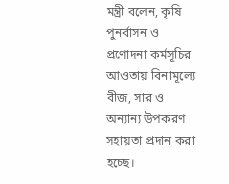মন্ত্রী বলেন, কৃষি পুনর্বাসন ও প্রণোদনা কর্মসূচির আওতায় বিনামূল্যে বীজ, সার ও অন্যান্য উপকরণ সহায়তা প্রদান করা হচ্ছে।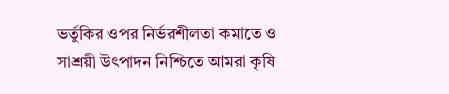ভর্তুকির ওপর নির্ভরশীলতা কমাতে ও সাশ্রয়ী উৎপাদন নিশ্চিতে আমরা কৃষি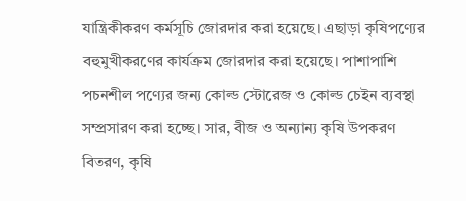যান্ত্রিকীকরণ কর্মসূচি জোরদার করা হয়েছে। এছাড়া কৃষিপণ্যের বহুমুখীকরণের কার্যক্রম জোরদার করা হয়েছে। পাশাপাশি পচনশীল পণ্যের জন্য কোল্ড স্টোরেজ ও কোল্ড চেইন ব্যবস্থা সম্প্রসারণ করা হচ্ছে। সার, বীজ ও অন্যান্য কৃষি উপকরণ বিতরণ, কৃষি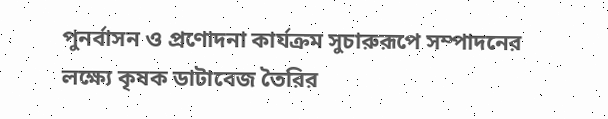পুনর্বাসন ও প্রণোদনা কার্যক্রম সুচারুরূপে সম্পাদনের লক্ষ্যে কৃষক ডাটাবেজ তৈরির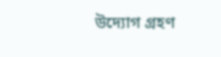উদ্যোগ গ্রহণ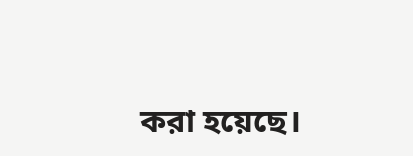করা হয়েছে।